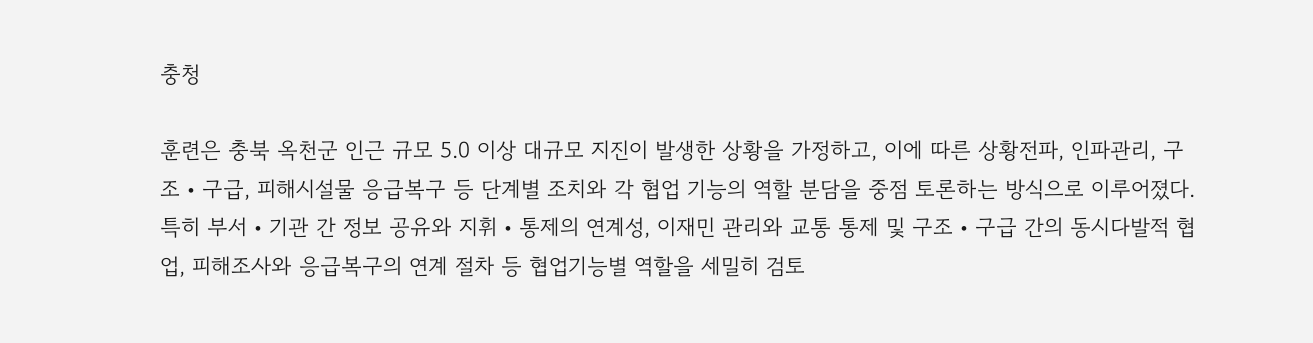충청

훈련은 충북 옥천군 인근 규모 5.0 이상 대규모 지진이 발생한 상황을 가정하고, 이에 따른 상황전파, 인파관리, 구조‧구급, 피해시설물 응급복구 등 단계별 조치와 각 협업 기능의 역할 분담을 중점 토론하는 방식으로 이루어졌다. 특히 부서‧기관 간 정보 공유와 지휘‧통제의 연계성, 이재민 관리와 교통 통제 및 구조‧구급 간의 동시다발적 협업, 피해조사와 응급복구의 연계 절차 등 협업기능별 역할을 세밀히 검토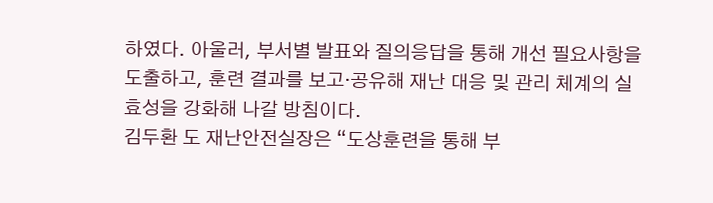하였다. 아울러, 부서별 발표와 질의응답을 통해 개선 필요사항을 도출하고, 훈련 결과를 보고‧공유해 재난 대응 및 관리 체계의 실효성을 강화해 나갈 방침이다.
김두환 도 재난안전실장은 “도상훈련을 통해 부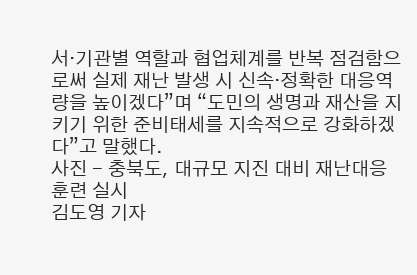서‧기관별 역할과 협업체계를 반복 점검함으로써 실제 재난 발생 시 신속‧정확한 대응역량을 높이겠다”며 “도민의 생명과 재산을 지키기 위한 준비태세를 지속적으로 강화하겠다”고 말했다.
사진 - 충북도, 대규모 지진 대비 재난대응훈련 실시
김도영 기자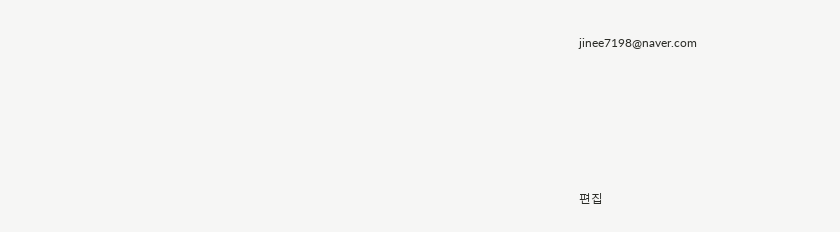jinee7198@naver.com






편집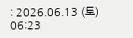: 2026.06.13 (토) 06:23